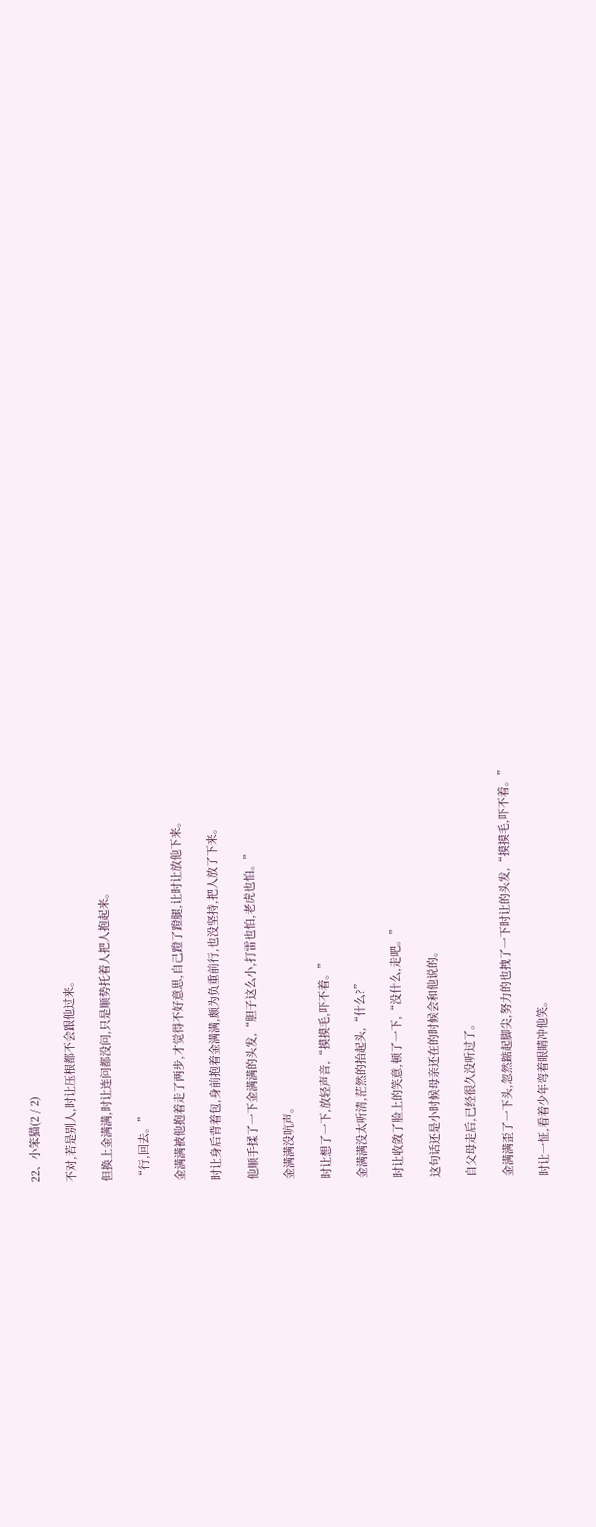22、小笨猫(2 / 2)

不对,若是别人,时让压根都不会跟他过来。

但换上金满满,时让连问都没问,只是顺势托着人把人抱起来。

“行,回去。”

金满满被他抱着走了两步,才觉得不好意思,自己蹬了蹬腿,让时让放他下来。

时让身后背着包,身前抱着金满满,颇为负重前行,也没坚持,把人放了下来。

他顺手揉了一下金满满的头发,“胆子这么小,打雷也怕,老虎也怕。”

金满满没吭声。

时让想了一下,放轻声音,“摸摸毛,吓不着。”

金满满没太听清,茫然的抬起头,“什么?”

时让收敛了脸上的笑意,顿了一下,“没什么,走吧。”

这句话还是小时候母亲还在的时候会和他说的。

自父母走后,已经很久没听过了。

金满满歪了一下头,忽然踮起脚尖,努力的也拽了一下时让的头发,“摸摸毛,吓不着。”

时让一怔,看着少年弯着眼睛冲他笑。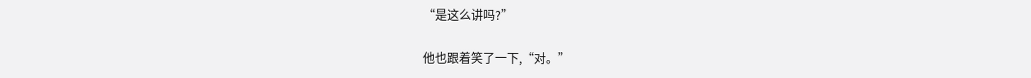“是这么讲吗?”

他也跟着笑了一下,“对。”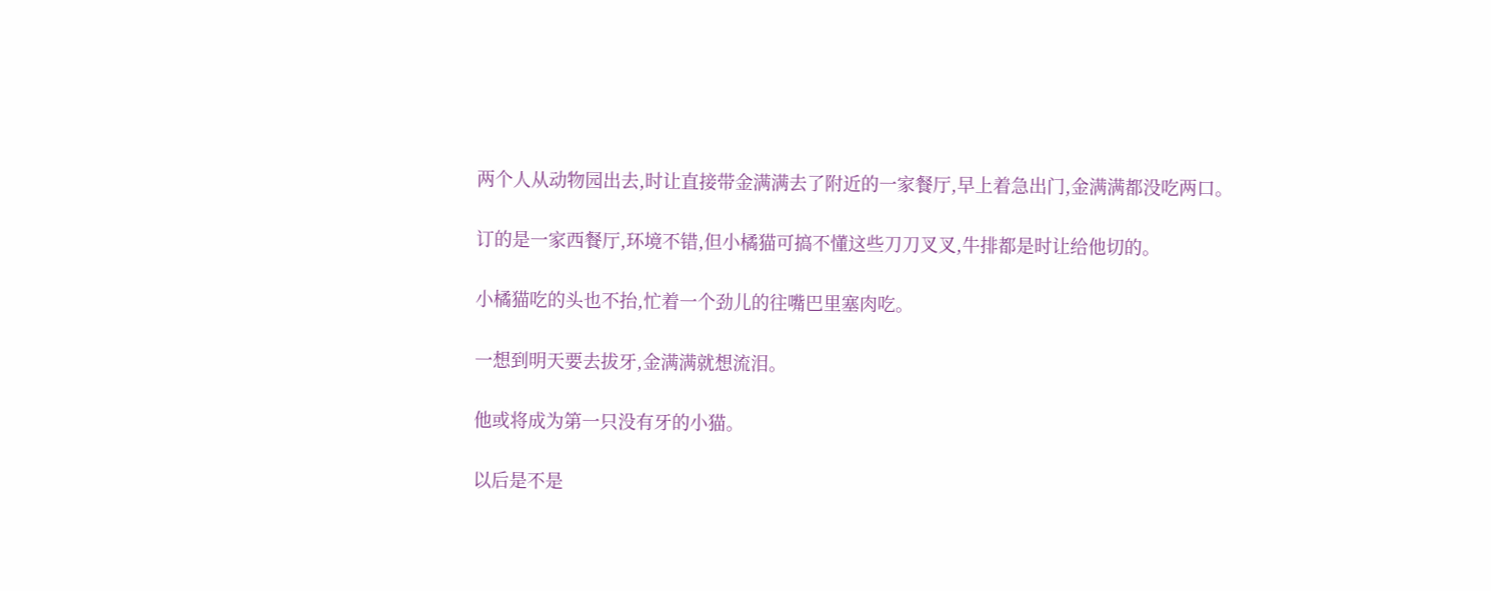两个人从动物园出去,时让直接带金满满去了附近的一家餐厅,早上着急出门,金满满都没吃两口。

订的是一家西餐厅,环境不错,但小橘猫可搞不懂这些刀刀叉叉,牛排都是时让给他切的。

小橘猫吃的头也不抬,忙着一个劲儿的往嘴巴里塞肉吃。

一想到明天要去拔牙,金满满就想流泪。

他或将成为第一只没有牙的小猫。

以后是不是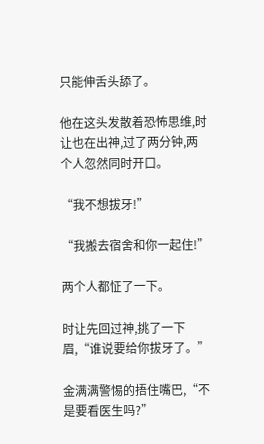只能伸舌头舔了。

他在这头发散着恐怖思维,时让也在出神,过了两分钟,两个人忽然同时开口。

“我不想拔牙!”

“我搬去宿舍和你一起住!”

两个人都怔了一下。

时让先回过神,挑了一下眉,“谁说要给你拔牙了。”

金满满警惕的捂住嘴巴,“不是要看医生吗?”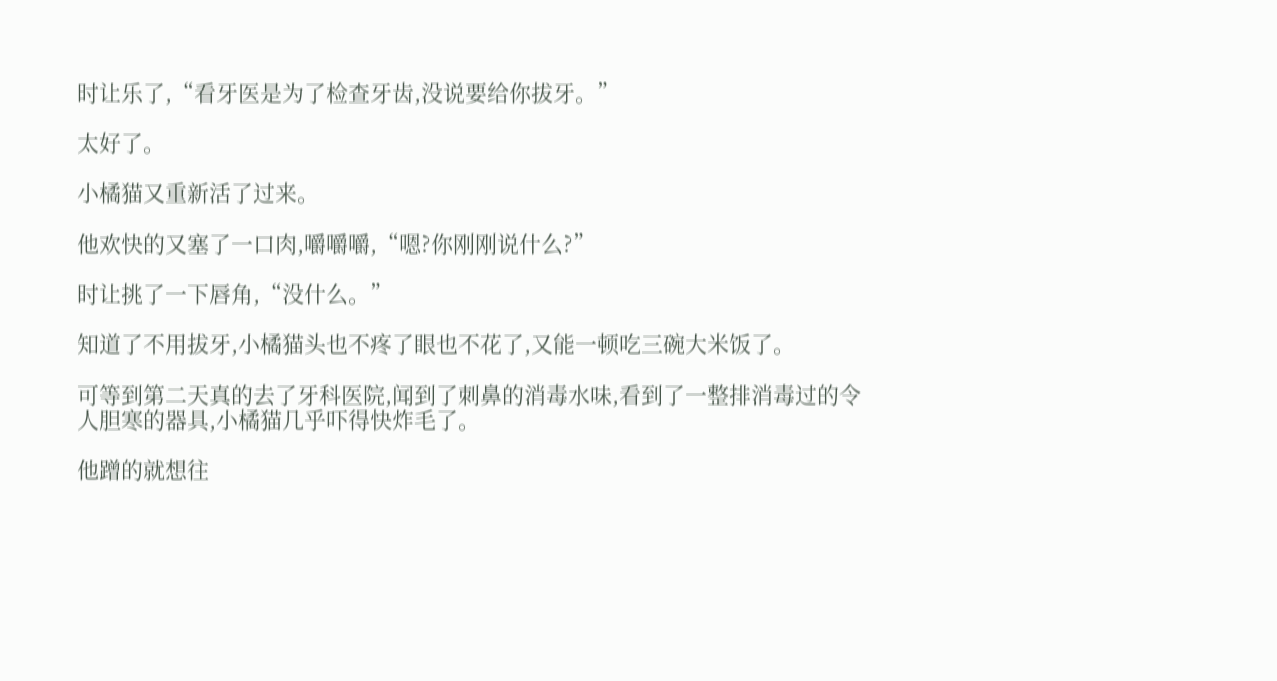时让乐了,“看牙医是为了检查牙齿,没说要给你拔牙。”

太好了。

小橘猫又重新活了过来。

他欢快的又塞了一口肉,嚼嚼嚼,“嗯?你刚刚说什么?”

时让挑了一下唇角,“没什么。”

知道了不用拔牙,小橘猫头也不疼了眼也不花了,又能一顿吃三碗大米饭了。

可等到第二天真的去了牙科医院,闻到了刺鼻的消毒水味,看到了一整排消毒过的令人胆寒的器具,小橘猫几乎吓得快炸毛了。

他蹭的就想往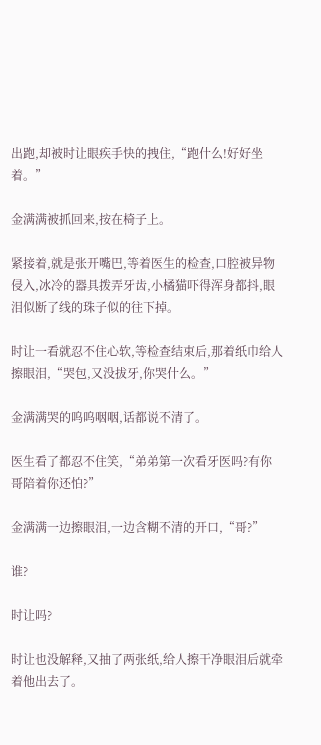出跑,却被时让眼疾手快的拽住,“跑什么!好好坐着。”

金满满被抓回来,按在椅子上。

紧接着,就是张开嘴巴,等着医生的检查,口腔被异物侵入,冰冷的器具拨弄牙齿,小橘猫吓得浑身都抖,眼泪似断了线的珠子似的往下掉。

时让一看就忍不住心软,等检查结束后,那着纸巾给人擦眼泪,“哭包,又没拔牙,你哭什么。”

金满满哭的呜呜咽咽,话都说不清了。

医生看了都忍不住笑,“弟弟第一次看牙医吗?有你哥陪着你还怕?”

金满满一边擦眼泪,一边含糊不清的开口,“哥?”

谁?

时让吗?

时让也没解释,又抽了两张纸,给人擦干净眼泪后就牵着他出去了。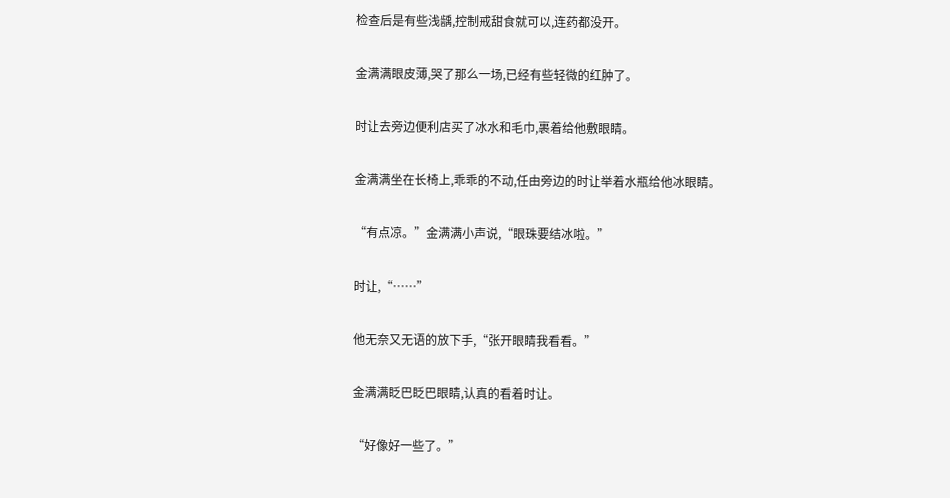检查后是有些浅龋,控制戒甜食就可以,连药都没开。

金满满眼皮薄,哭了那么一场,已经有些轻微的红肿了。

时让去旁边便利店买了冰水和毛巾,裹着给他敷眼睛。

金满满坐在长椅上,乖乖的不动,任由旁边的时让举着水瓶给他冰眼睛。

“有点凉。”金满满小声说,“眼珠要结冰啦。”

时让,“……”

他无奈又无语的放下手,“张开眼睛我看看。”

金满满眨巴眨巴眼睛,认真的看着时让。

“好像好一些了。”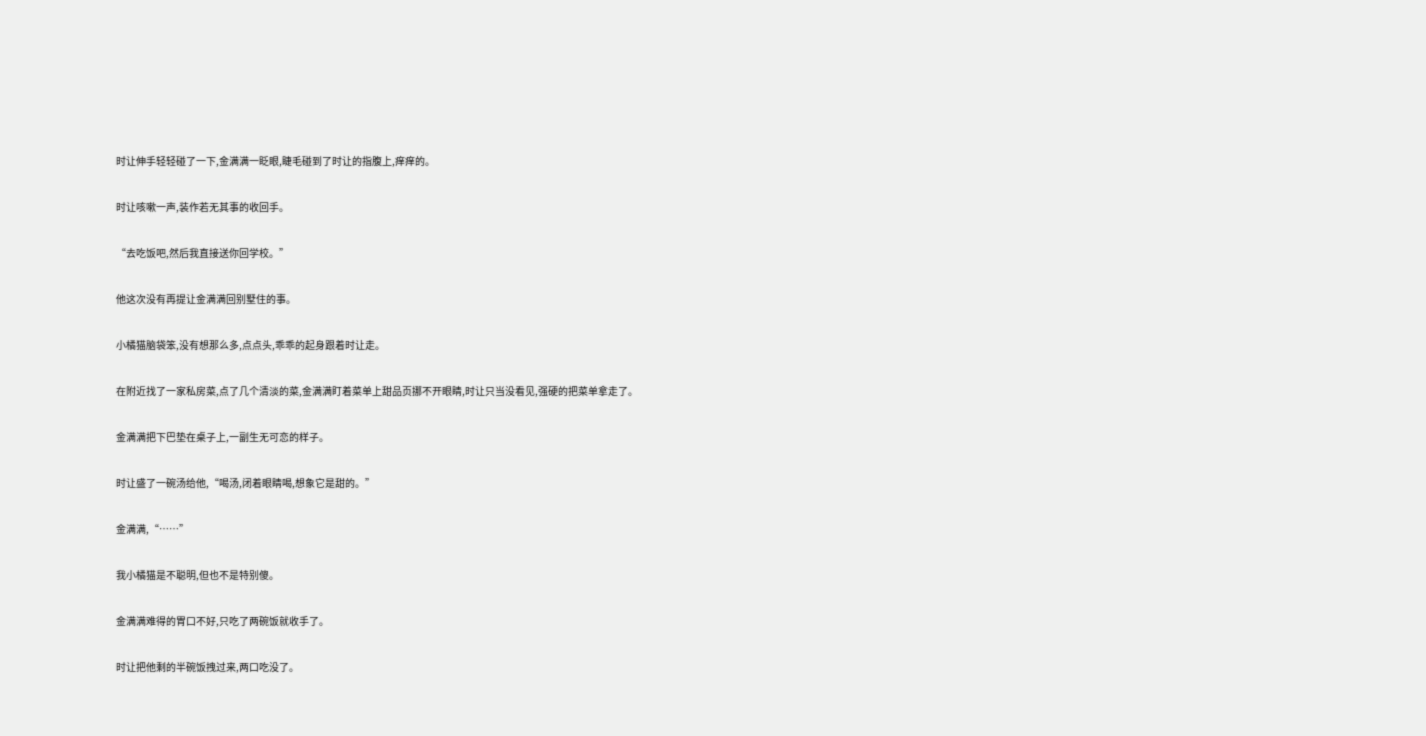时让伸手轻轻碰了一下,金满满一眨眼,睫毛碰到了时让的指腹上,痒痒的。

时让咳嗽一声,装作若无其事的收回手。

“去吃饭吧,然后我直接送你回学校。”

他这次没有再提让金满满回别墅住的事。

小橘猫脑袋笨,没有想那么多,点点头,乖乖的起身跟着时让走。

在附近找了一家私房菜,点了几个清淡的菜,金满满盯着菜单上甜品页挪不开眼睛,时让只当没看见,强硬的把菜单拿走了。

金满满把下巴垫在桌子上,一副生无可恋的样子。

时让盛了一碗汤给他,“喝汤,闭着眼睛喝,想象它是甜的。”

金满满,“……”

我小橘猫是不聪明,但也不是特别傻。

金满满难得的胃口不好,只吃了两碗饭就收手了。

时让把他剩的半碗饭拽过来,两口吃没了。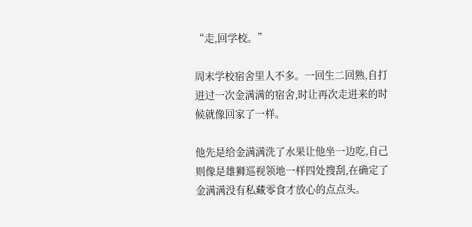“走,回学校。”

周末学校宿舍里人不多。一回生二回熟,自打进过一次金满满的宿舍,时让再次走进来的时候就像回家了一样。

他先是给金满满洗了水果让他坐一边吃,自己则像是雄狮巡视领地一样四处搜刮,在确定了金满满没有私藏零食才放心的点点头。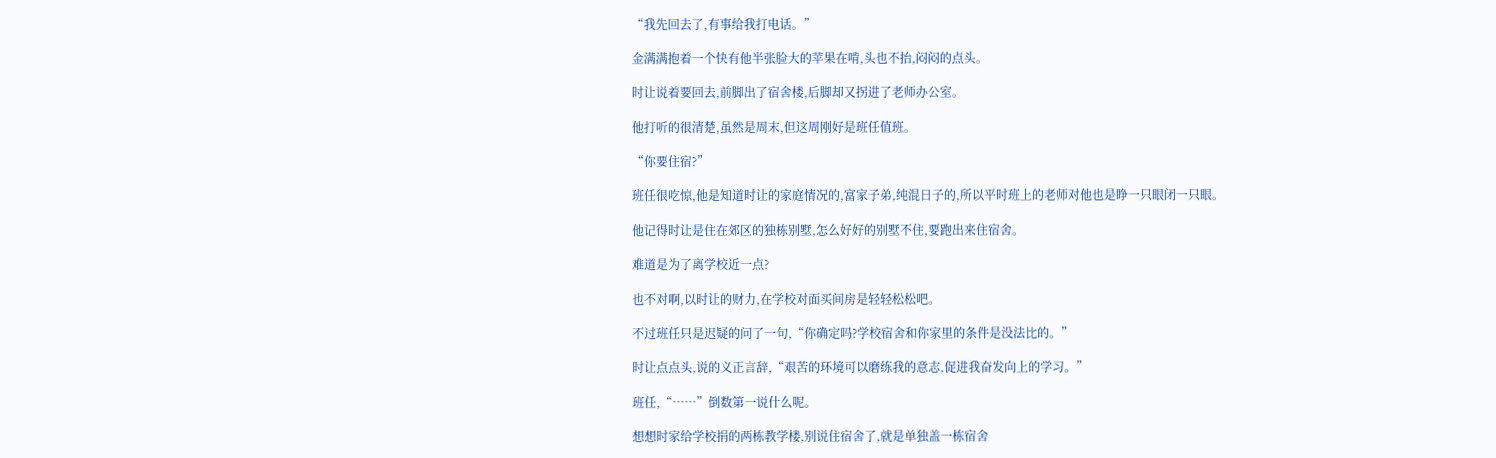“我先回去了,有事给我打电话。”

金满满抱着一个快有他半张脸大的苹果在啃,头也不抬,闷闷的点头。

时让说着要回去,前脚出了宿舍楼,后脚却又拐进了老师办公室。

他打听的很清楚,虽然是周末,但这周刚好是班任值班。

“你要住宿?”

班任很吃惊,他是知道时让的家庭情况的,富家子弟,纯混日子的,所以平时班上的老师对他也是睁一只眼闭一只眼。

他记得时让是住在郊区的独栋别墅,怎么好好的别墅不住,要跑出来住宿舍。

难道是为了离学校近一点?

也不对啊,以时让的财力,在学校对面买间房是轻轻松松吧。

不过班任只是迟疑的问了一句,“你确定吗?学校宿舍和你家里的条件是没法比的。”

时让点点头,说的义正言辞,“艰苦的环境可以磨练我的意志,促进我奋发向上的学习。”

班任,“……”倒数第一说什么呢。

想想时家给学校捐的两栋教学楼,别说住宿舍了,就是单独盖一栋宿舍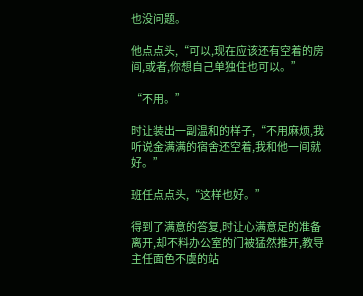也没问题。

他点点头,“可以,现在应该还有空着的房间,或者,你想自己单独住也可以。”

“不用。”

时让装出一副温和的样子,“不用麻烦,我听说金满满的宿舍还空着,我和他一间就好。”

班任点点头,“这样也好。”

得到了满意的答复,时让心满意足的准备离开,却不料办公室的门被猛然推开,教导主任面色不虞的站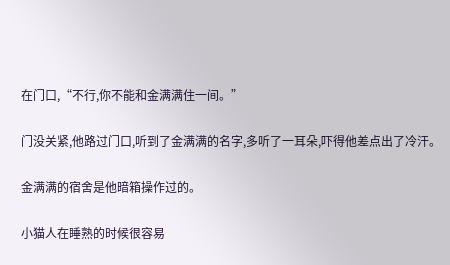在门口,“不行,你不能和金满满住一间。”

门没关紧,他路过门口,听到了金满满的名字,多听了一耳朵,吓得他差点出了冷汗。

金满满的宿舍是他暗箱操作过的。

小猫人在睡熟的时候很容易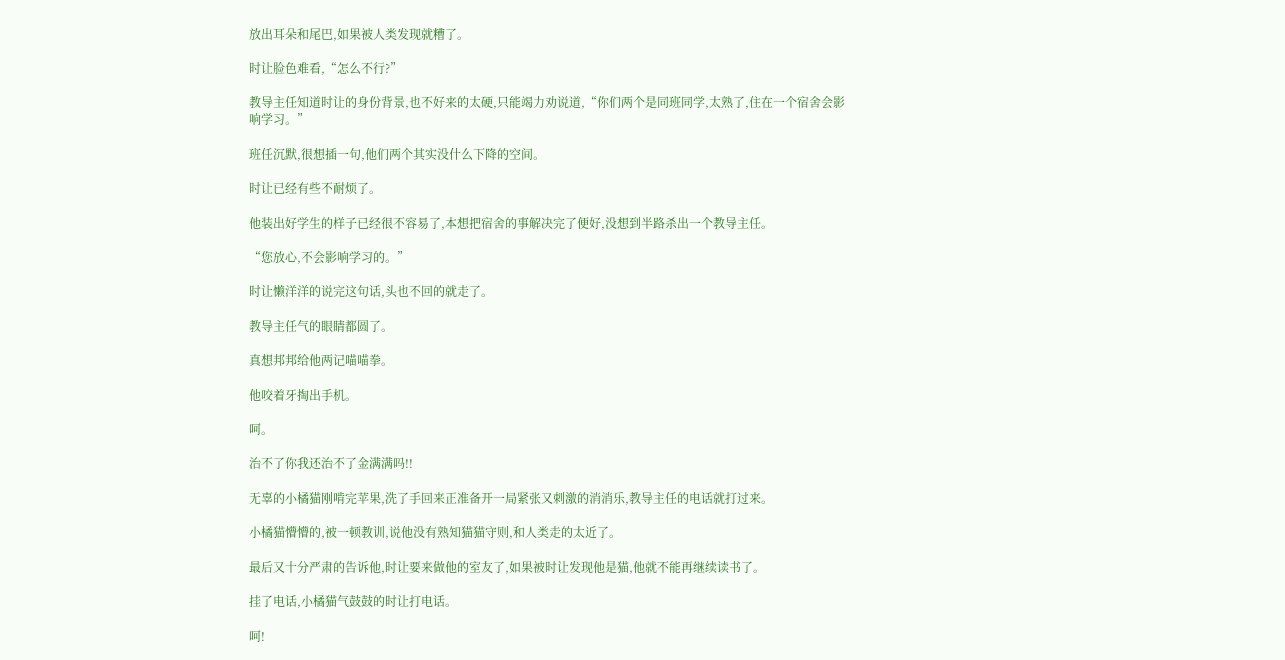放出耳朵和尾巴,如果被人类发现就糟了。

时让脸色难看,“怎么不行?”

教导主任知道时让的身份背景,也不好来的太硬,只能竭力劝说道,“你们两个是同班同学,太熟了,住在一个宿舍会影响学习。”

班任沉默,很想插一句,他们两个其实没什么下降的空间。

时让已经有些不耐烦了。

他装出好学生的样子已经很不容易了,本想把宿舍的事解决完了便好,没想到半路杀出一个教导主任。

“您放心,不会影响学习的。”

时让懒洋洋的说完这句话,头也不回的就走了。

教导主任气的眼睛都圆了。

真想邦邦给他两记喵喵拳。

他咬着牙掏出手机。

呵。

治不了你我还治不了金满满吗!!

无辜的小橘猫刚啃完苹果,洗了手回来正准备开一局紧张又刺激的消消乐,教导主任的电话就打过来。

小橘猫懵懵的,被一顿教训,说他没有熟知猫猫守则,和人类走的太近了。

最后又十分严肃的告诉他,时让要来做他的室友了,如果被时让发现他是猫,他就不能再继续读书了。

挂了电话,小橘猫气鼓鼓的时让打电话。

呵!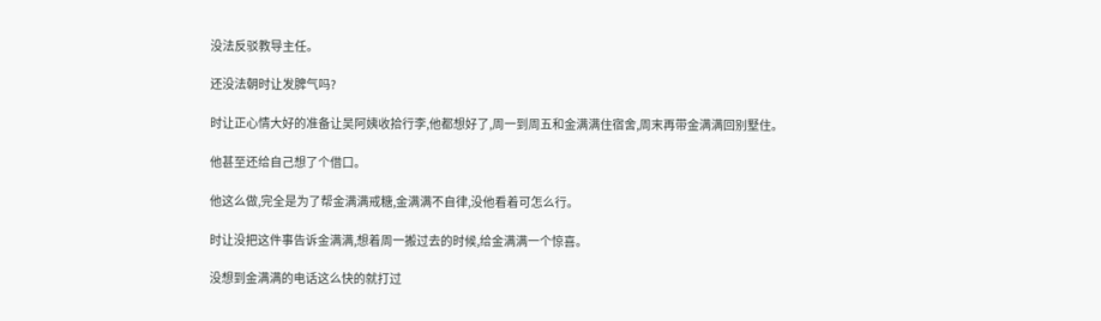没法反驳教导主任。

还没法朝时让发脾气吗?

时让正心情大好的准备让吴阿姨收拾行李,他都想好了,周一到周五和金满满住宿舍,周末再带金满满回别墅住。

他甚至还给自己想了个借口。

他这么做,完全是为了帮金满满戒糖,金满满不自律,没他看着可怎么行。

时让没把这件事告诉金满满,想着周一搬过去的时候,给金满满一个惊喜。

没想到金满满的电话这么快的就打过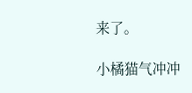来了。

小橘猫气冲冲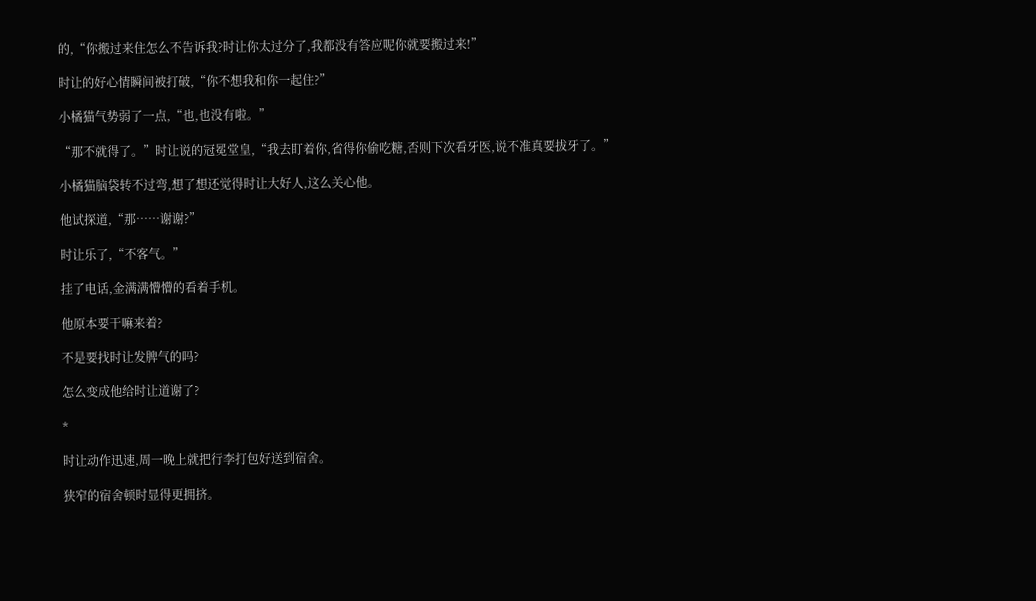的,“你搬过来住怎么不告诉我?时让你太过分了,我都没有答应呢你就要搬过来!”

时让的好心情瞬间被打破,“你不想我和你一起住?”

小橘猫气势弱了一点,“也,也没有啦。”

“那不就得了。”时让说的冠冕堂皇,“我去盯着你,省得你偷吃糖,否则下次看牙医,说不准真要拔牙了。”

小橘猫脑袋转不过弯,想了想还觉得时让大好人,这么关心他。

他试探道,“那……谢谢?”

时让乐了,“不客气。”

挂了电话,金满满懵懵的看着手机。

他原本要干嘛来着?

不是要找时让发脾气的吗?

怎么变成他给时让道谢了?

*

时让动作迅速,周一晚上就把行李打包好送到宿舍。

狭窄的宿舍顿时显得更拥挤。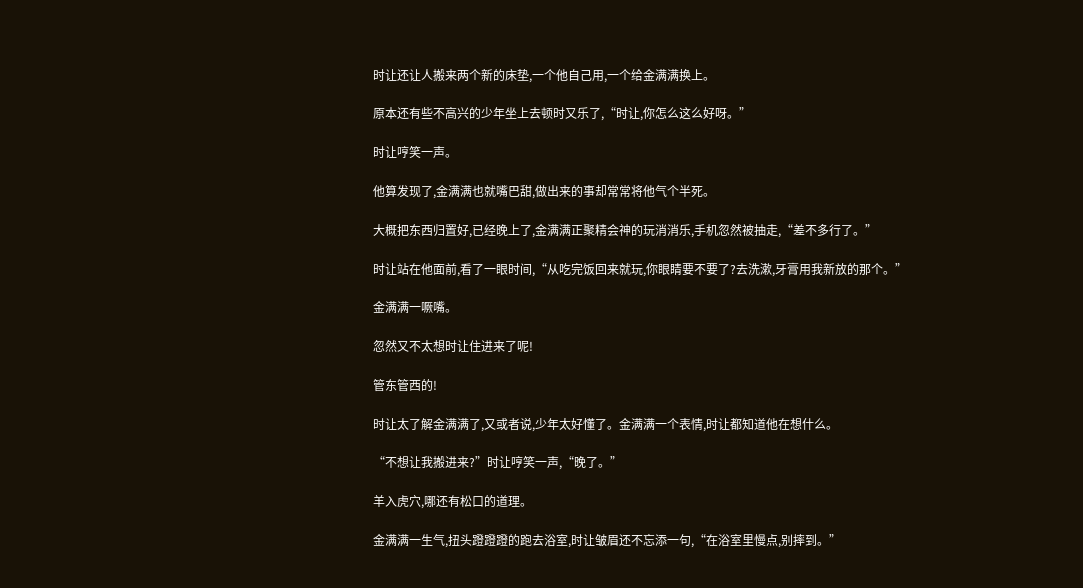时让还让人搬来两个新的床垫,一个他自己用,一个给金满满换上。

原本还有些不高兴的少年坐上去顿时又乐了,“时让,你怎么这么好呀。”

时让哼笑一声。

他算发现了,金满满也就嘴巴甜,做出来的事却常常将他气个半死。

大概把东西归置好,已经晚上了,金满满正聚精会神的玩消消乐,手机忽然被抽走,“差不多行了。”

时让站在他面前,看了一眼时间,“从吃完饭回来就玩,你眼睛要不要了?去洗漱,牙膏用我新放的那个。”

金满满一噘嘴。

忽然又不太想时让住进来了呢!

管东管西的!

时让太了解金满满了,又或者说,少年太好懂了。金满满一个表情,时让都知道他在想什么。

“不想让我搬进来?”时让哼笑一声,“晚了。”

羊入虎穴,哪还有松口的道理。

金满满一生气,扭头蹬蹬蹬的跑去浴室,时让皱眉还不忘添一句,“在浴室里慢点,别摔到。”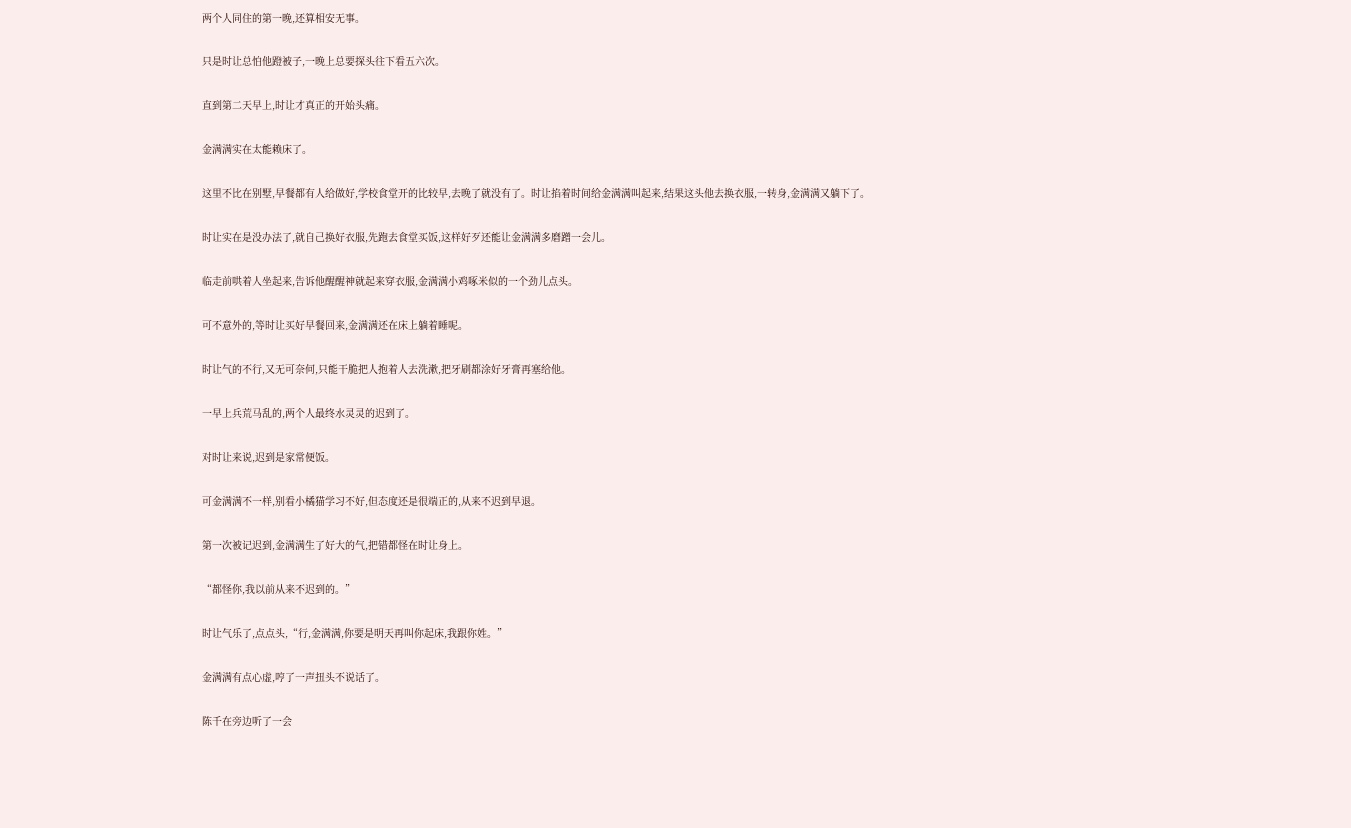两个人同住的第一晚,还算相安无事。

只是时让总怕他蹬被子,一晚上总要探头往下看五六次。

直到第二天早上,时让才真正的开始头痛。

金满满实在太能赖床了。

这里不比在别墅,早餐都有人给做好,学校食堂开的比较早,去晚了就没有了。时让掐着时间给金满满叫起来,结果这头他去换衣服,一转身,金满满又躺下了。

时让实在是没办法了,就自己换好衣服,先跑去食堂买饭,这样好歹还能让金满满多磨蹭一会儿。

临走前哄着人坐起来,告诉他醒醒神就起来穿衣服,金满满小鸡啄米似的一个劲儿点头。

可不意外的,等时让买好早餐回来,金满满还在床上躺着睡呢。

时让气的不行,又无可奈何,只能干脆把人抱着人去洗漱,把牙刷都涂好牙膏再塞给他。

一早上兵荒马乱的,两个人最终水灵灵的迟到了。

对时让来说,迟到是家常便饭。

可金满满不一样,别看小橘猫学习不好,但态度还是很端正的,从来不迟到早退。

第一次被记迟到,金满满生了好大的气,把错都怪在时让身上。

“都怪你,我以前从来不迟到的。”

时让气乐了,点点头,“行,金满满,你要是明天再叫你起床,我跟你姓。”

金满满有点心虚,哼了一声扭头不说话了。

陈千在旁边听了一会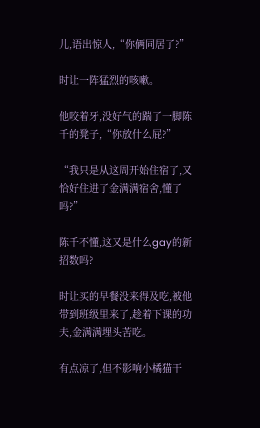儿,语出惊人,“你俩同居了?”

时让一阵猛烈的咳嗽。

他咬着牙,没好气的踹了一脚陈千的凳子,“你放什么屁?”

“我只是从这周开始住宿了,又恰好住进了金满满宿舍,懂了吗?”

陈千不懂,这又是什么gay的新招数吗?

时让买的早餐没来得及吃,被他带到班级里来了,趁着下课的功夫,金满满埋头苦吃。

有点凉了,但不影响小橘猫干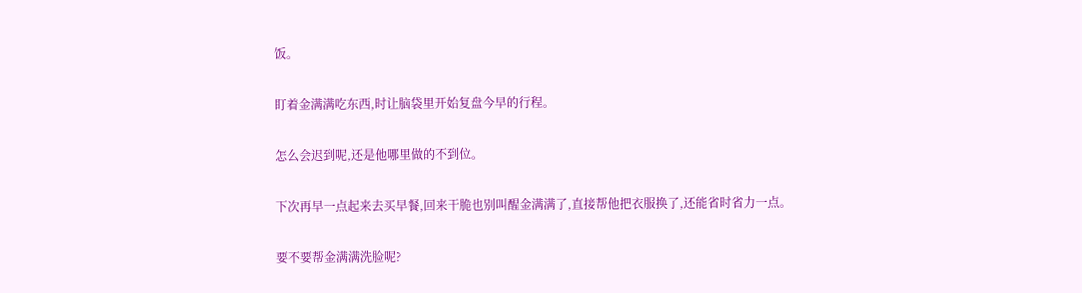饭。

盯着金满满吃东西,时让脑袋里开始复盘今早的行程。

怎么会迟到呢,还是他哪里做的不到位。

下次再早一点起来去买早餐,回来干脆也别叫醒金满满了,直接帮他把衣服换了,还能省时省力一点。

要不要帮金满满洗脸呢?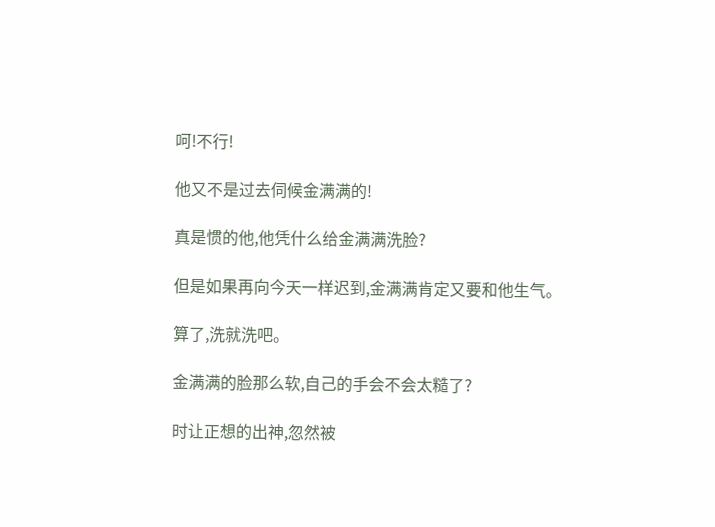呵!不行!

他又不是过去伺候金满满的!

真是惯的他,他凭什么给金满满洗脸?

但是如果再向今天一样迟到,金满满肯定又要和他生气。

算了,洗就洗吧。

金满满的脸那么软,自己的手会不会太糙了?

时让正想的出神,忽然被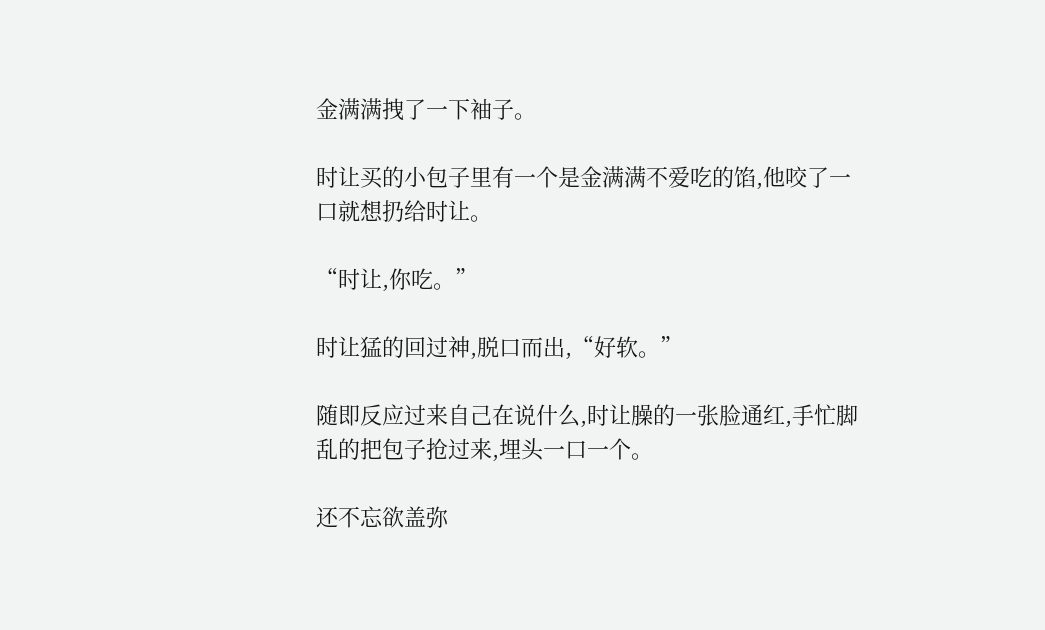金满满拽了一下袖子。

时让买的小包子里有一个是金满满不爱吃的馅,他咬了一口就想扔给时让。

“时让,你吃。”

时让猛的回过神,脱口而出,“好软。”

随即反应过来自己在说什么,时让臊的一张脸通红,手忙脚乱的把包子抢过来,埋头一口一个。

还不忘欲盖弥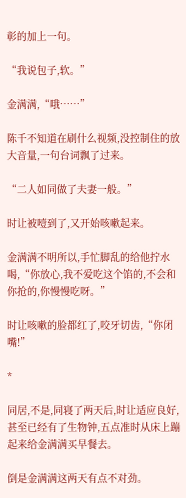彰的加上一句。

“我说包子,软。”

金满满,“哦……”

陈千不知道在刷什么视频,没控制住的放大音量,一句台词飘了过来。

“二人如同做了夫妻一般。”

时让被噎到了,又开始咳嗽起来。

金满满不明所以,手忙脚乱的给他拧水喝,“你放心,我不爱吃这个馅的,不会和你抢的,你慢慢吃呀。”

时让咳嗽的脸都红了,咬牙切齿,“你闭嘴!”

*

同居,不是,同寝了两天后,时让适应良好,甚至已经有了生物钟,五点准时从床上蹦起来给金满满买早餐去。

倒是金满满这两天有点不对劲。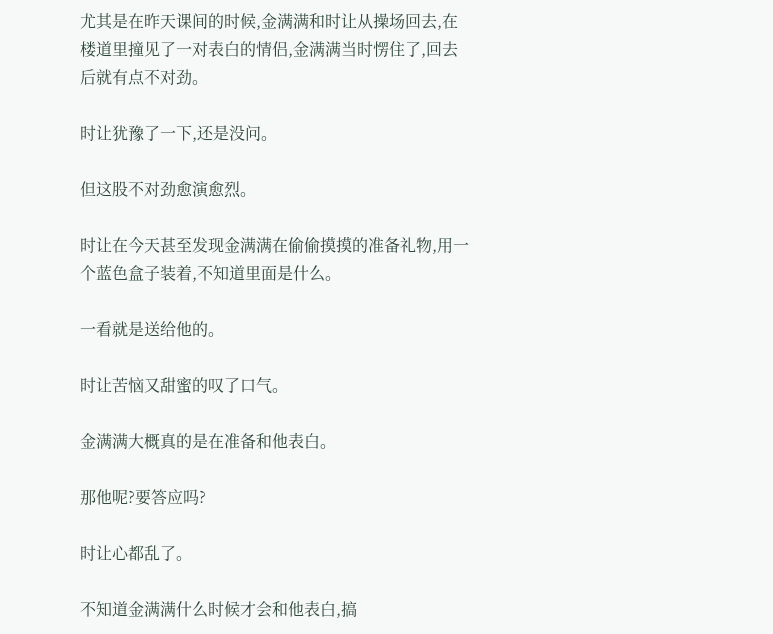尤其是在昨天课间的时候,金满满和时让从操场回去,在楼道里撞见了一对表白的情侣,金满满当时愣住了,回去后就有点不对劲。

时让犹豫了一下,还是没问。

但这股不对劲愈演愈烈。

时让在今天甚至发现金满满在偷偷摸摸的准备礼物,用一个蓝色盒子装着,不知道里面是什么。

一看就是送给他的。

时让苦恼又甜蜜的叹了口气。

金满满大概真的是在准备和他表白。

那他呢?要答应吗?

时让心都乱了。

不知道金满满什么时候才会和他表白,搞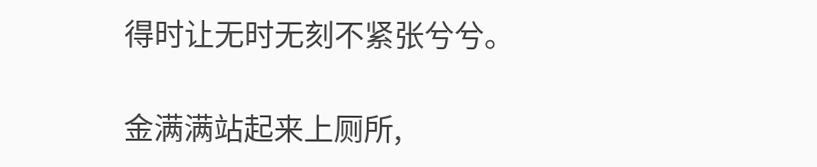得时让无时无刻不紧张兮兮。

金满满站起来上厕所,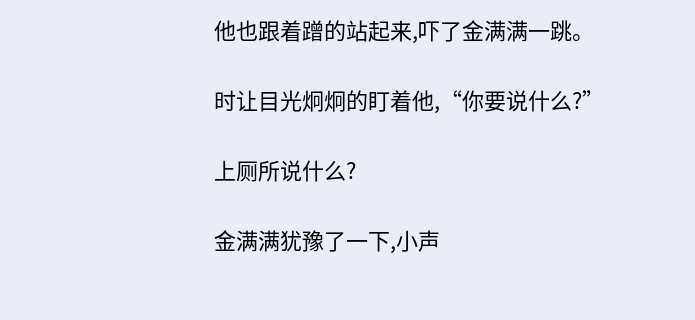他也跟着蹭的站起来,吓了金满满一跳。

时让目光炯炯的盯着他,“你要说什么?”

上厕所说什么?

金满满犹豫了一下,小声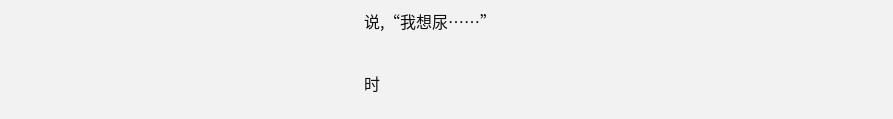说,“我想尿……”

时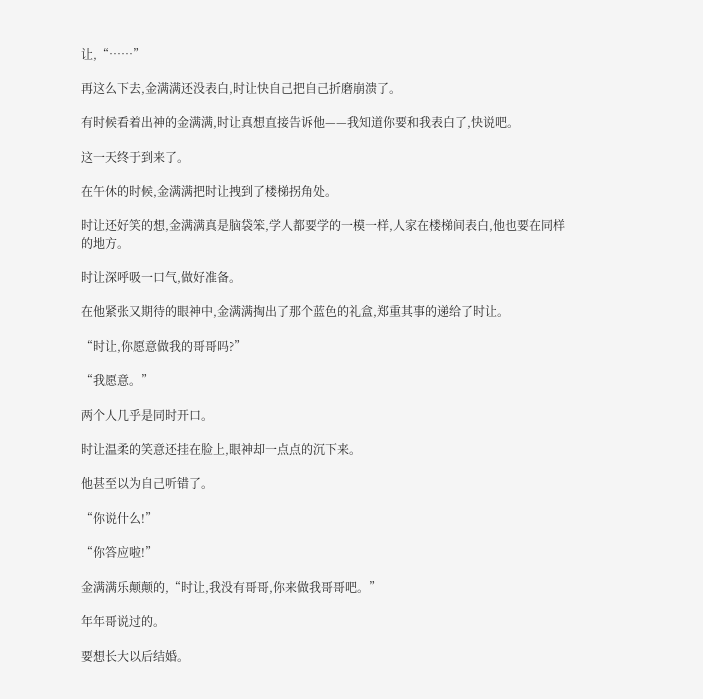让,“……”

再这么下去,金满满还没表白,时让快自己把自己折磨崩溃了。

有时候看着出神的金满满,时让真想直接告诉他——我知道你要和我表白了,快说吧。

这一天终于到来了。

在午休的时候,金满满把时让拽到了楼梯拐角处。

时让还好笑的想,金满满真是脑袋笨,学人都要学的一模一样,人家在楼梯间表白,他也要在同样的地方。

时让深呼吸一口气,做好准备。

在他紧张又期待的眼神中,金满满掏出了那个蓝色的礼盒,郑重其事的递给了时让。

“时让,你愿意做我的哥哥吗?”

“我愿意。”

两个人几乎是同时开口。

时让温柔的笑意还挂在脸上,眼神却一点点的沉下来。

他甚至以为自己听错了。

“你说什么!”

“你答应啦!”

金满满乐颠颠的,“时让,我没有哥哥,你来做我哥哥吧。”

年年哥说过的。

要想长大以后结婚。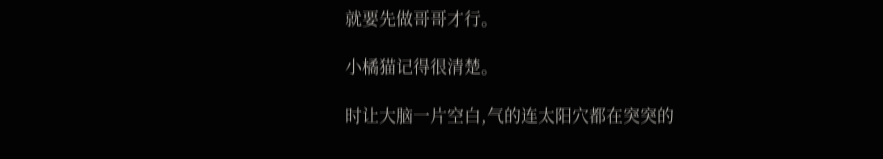就要先做哥哥才行。

小橘猫记得很清楚。

时让大脑一片空白,气的连太阳穴都在突突的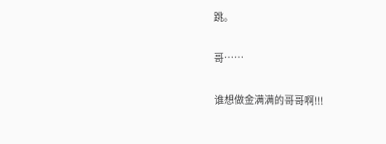跳。

哥……

谁想做金满满的哥哥啊!!!